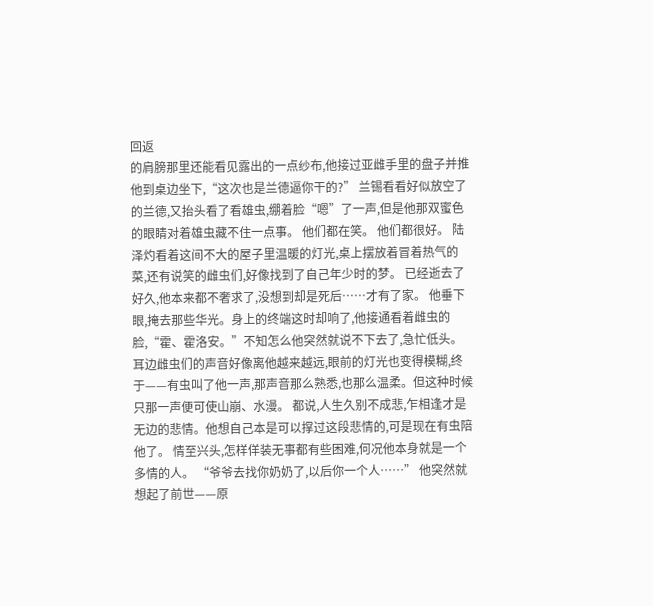回返
的肩膀那里还能看见露出的一点纱布,他接过亚雌手里的盘子并推他到桌边坐下,“这次也是兰德逼你干的?” 兰锡看看好似放空了的兰德,又抬头看了看雄虫,绷着脸“嗯”了一声,但是他那双蜜色的眼睛对着雄虫藏不住一点事。 他们都在笑。 他们都很好。 陆泽灼看着这间不大的屋子里温暖的灯光,桌上摆放着冒着热气的菜,还有说笑的雌虫们,好像找到了自己年少时的梦。 已经逝去了好久,他本来都不奢求了,没想到却是死后……才有了家。 他垂下眼,掩去那些华光。身上的终端这时却响了,他接通看着雌虫的脸,“霍、霍洛安。”不知怎么他突然就说不下去了,急忙低头。 耳边雌虫们的声音好像离他越来越远,眼前的灯光也变得模糊,终于——有虫叫了他一声,那声音那么熟悉,也那么温柔。但这种时候只那一声便可使山崩、水漫。 都说,人生久别不成悲,乍相逢才是无边的悲情。他想自己本是可以撑过这段悲情的,可是现在有虫陪他了。 情至兴头,怎样佯装无事都有些困难,何况他本身就是一个多情的人。 “爷爷去找你奶奶了,以后你一个人……” 他突然就想起了前世——原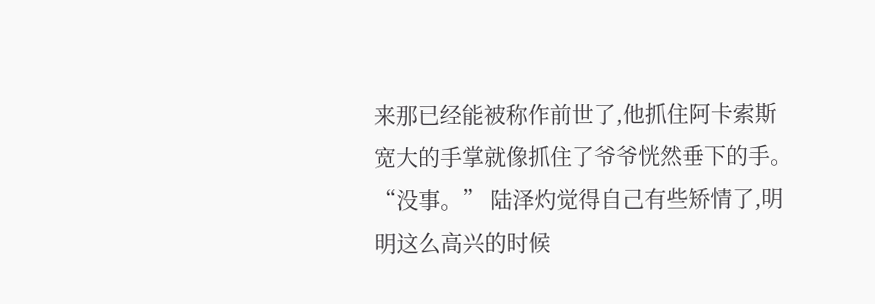来那已经能被称作前世了,他抓住阿卡索斯宽大的手掌就像抓住了爷爷恍然垂下的手。 “没事。” 陆泽灼觉得自己有些矫情了,明明这么高兴的时候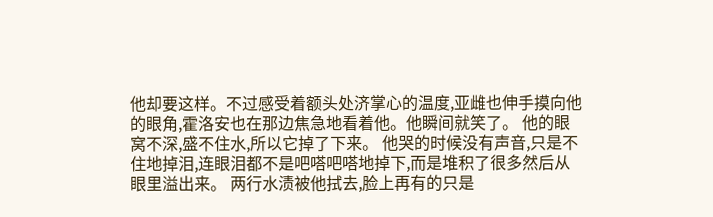他却要这样。不过感受着额头处济掌心的温度,亚雌也伸手摸向他的眼角,霍洛安也在那边焦急地看着他。他瞬间就笑了。 他的眼窝不深,盛不住水,所以它掉了下来。 他哭的时候没有声音,只是不住地掉泪,连眼泪都不是吧嗒吧嗒地掉下,而是堆积了很多然后从眼里溢出来。 两行水渍被他拭去,脸上再有的只是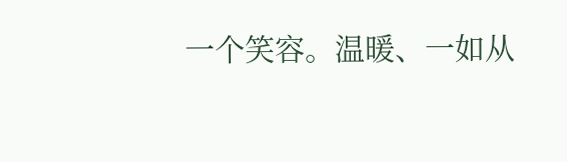一个笑容。温暖、一如从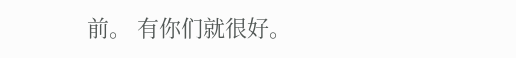前。 有你们就很好。